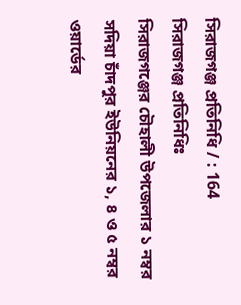সিরাজগঞ্জ প্রতিনিধি / : 164
সিরাজগঞ্জ প্রতিনিধিঃ
সিরাজগঞ্জের চৌহালী উপজেলার ১ নম্বর সদিয়া চাঁদপুর ইউনিয়নের ১, ৪ ও ৫ নম্বর ওয়ার্ডের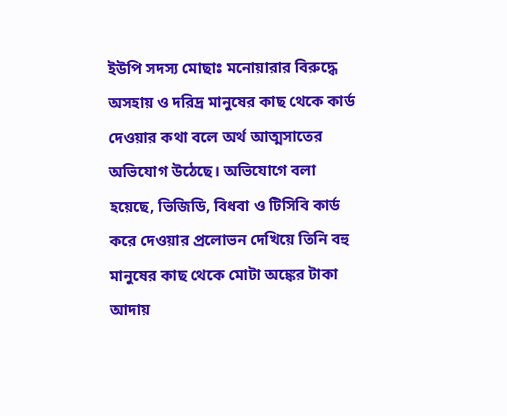ইউপি সদস্য মোছাঃ মনোয়ারার বিরুদ্ধে অসহায় ও দরিদ্র মানুষের কাছ থেকে কার্ড দেওয়ার কথা বলে অর্থ আত্মসাতের অভিযোগ উঠেছে। অভিযোগে বলা হয়েছে, ভিজিডি, বিধবা ও টিসিবি কার্ড করে দেওয়ার প্রলোভন দেখিয়ে তিনি বহু মানুষের কাছ থেকে মোটা অঙ্কের টাকা আদায়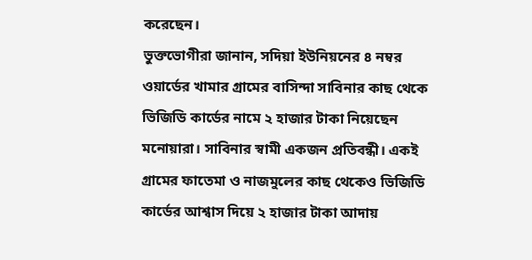করেছেন।
ভুক্তভোগীরা জানান, সদিয়া ইউনিয়নের ৪ নম্বর ওয়ার্ডের খামার গ্রামের বাসিন্দা সাবিনার কাছ থেকে ভিজিডি কার্ডের নামে ২ হাজার টাকা নিয়েছেন মনোয়ারা। সাবিনার স্বামী একজন প্রতিবন্ধী। একই গ্রামের ফাতেমা ও নাজমুলের কাছ থেকেও ভিজিডি কার্ডের আশ্বাস দিয়ে ২ হাজার টাকা আদায়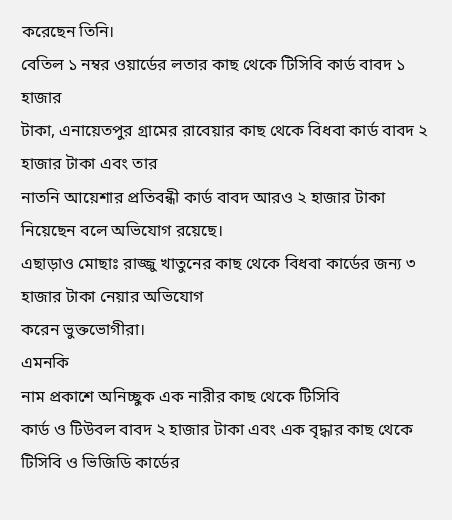করেছেন তিনি।
বেতিল ১ নম্বর ওয়ার্ডের লতার কাছ থেকে টিসিবি কার্ড বাবদ ১ হাজার
টাকা, এনায়েতপুর গ্রামের রাবেয়ার কাছ থেকে বিধবা কার্ড বাবদ ২ হাজার টাকা এবং তার
নাতনি আয়েশার প্রতিবন্ধী কার্ড বাবদ আরও ২ হাজার টাকা নিয়েছেন বলে অভিযোগ রয়েছে।
এছাড়াও মোছাঃ রাজ্জু খাতুনের কাছ থেকে বিধবা কার্ডের জন্য ৩ হাজার টাকা নেয়ার অভিযোগ
করেন ভুক্তভোগীরা।
এমনকি
নাম প্রকাশে অনিচ্ছুক এক নারীর কাছ থেকে টিসিবি
কার্ড ও টিউবল বাবদ ২ হাজার টাকা এবং এক বৃদ্ধার কাছ থেকে টিসিবি ও ভিজিডি কার্ডের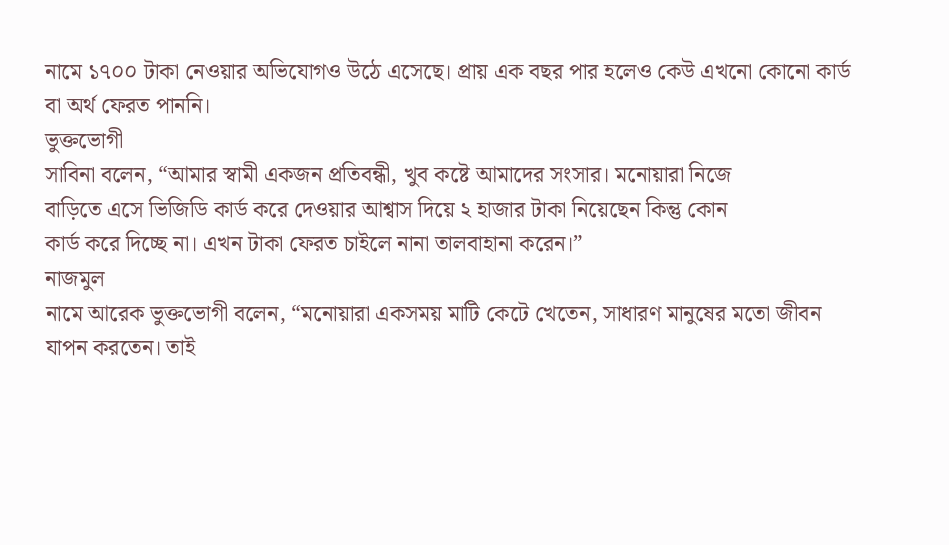নামে ১৭০০ টাকা নেওয়ার অভিযোগও উঠে এসেছে। প্রায় এক বছর পার হলেও কেউ এখনো কোনো কার্ড
বা অর্থ ফেরত পাননি।
ভুক্তভোগী
সাবিনা বলেন, “আমার স্বামী একজন প্রতিবন্ধী, খুব কষ্টে আমাদের সংসার। মনোয়ারা নিজে
বাড়িতে এসে ভিজিডি কার্ড করে দেওয়ার আশ্বাস দিয়ে ২ হাজার টাকা নিয়েছেন কিন্তু কোন
কার্ড করে দিচ্ছে না। এখন টাকা ফেরত চাইলে নানা তালবাহানা করেন।”
নাজমুল
নামে আরেক ভুক্তভোগী বলেন, “মনোয়ারা একসময় মাটি কেটে খেতেন, সাধারণ মানুষের মতো জীবন
যাপন করতেন। তাই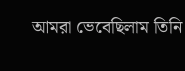আমরা ভেবেছিলাম তিনি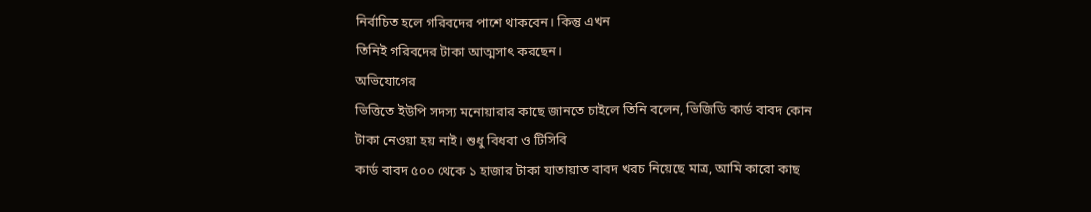নির্বাচিত হলে গরিবদের পাশে থাকবেন। কিন্তু এখন
তিনিই গরিবদের টাকা আত্মসাৎ করছেন।
অভিযোগের
ভিত্তিতে ইউপি সদস্য মনোয়ারার কাছে জানতে চাইলে তিনি বলেন, ভিজিডি কার্ড বাবদ কোন
টাকা নেওয়া হয় নাই। শুধু বিধবা ও টিসিবি
কার্ড বাবদ ৫০০ থেকে ১ হাজার টাকা যাতায়াত বাবদ খরচ নিয়েছে মাত্র, আমি কারো কাছ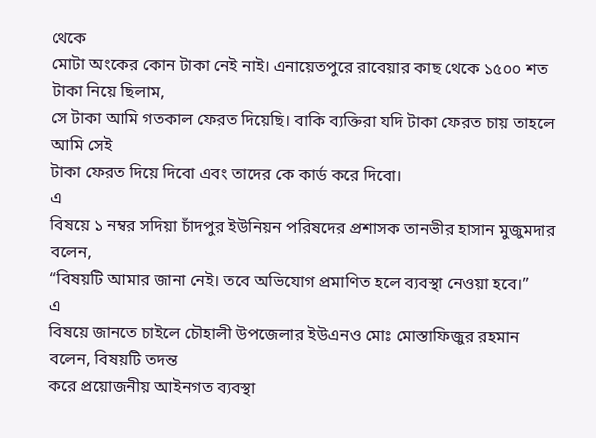থেকে
মোটা অংকের কোন টাকা নেই নাই। এনায়েতপুরে রাবেয়ার কাছ থেকে ১৫০০ শত টাকা নিয়ে ছিলাম,
সে টাকা আমি গতকাল ফেরত দিয়েছি। বাকি ব্যক্তিরা যদি টাকা ফেরত চায় তাহলে আমি সেই
টাকা ফেরত দিয়ে দিবো এবং তাদের কে কার্ড করে দিবো।
এ
বিষয়ে ১ নম্বর সদিয়া চাঁদপুর ইউনিয়ন পরিষদের প্রশাসক তানভীর হাসান মুজুমদার বলেন,
“বিষয়টি আমার জানা নেই। তবে অভিযোগ প্রমাণিত হলে ব্যবস্থা নেওয়া হবে।”
এ
বিষয়ে জানতে চাইলে চৌহালী উপজেলার ইউএনও মোঃ মোস্তাফিজুর রহমান বলেন, বিষয়টি তদন্ত
করে প্রয়োজনীয় আইনগত ব্যবস্থা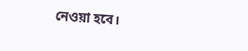নেওয়া হবে।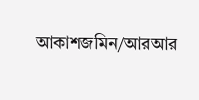আকাশজমিন/আরআর